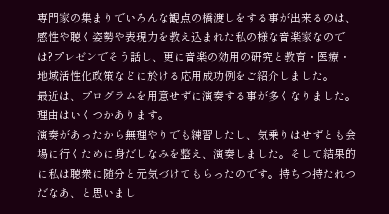専門家の集まりでいろんな観点の橋渡しをする事が出来るのは、感性や聴く姿勢や表現力を教え込まれた私の様な音楽家なのでは?プレゼンでそう話し、更に音楽の効用の研究と教育・医療・地域活性化政策などに於ける応用成功例をご紹介しました。
最近は、プログラムを用意せずに演奏する事が多くなりました。理由はいくつかあります。
演奏があったから無理やりでも練習したし、気乗りはせずとも会場に行くために身だしなみを整え、演奏しました。そして結果的に私は聴衆に随分と元気づけてもらったのです。持ちつ持たれつだなあ、と思いまし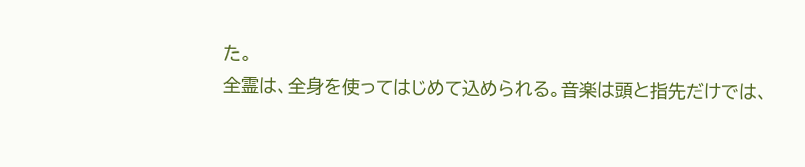た。
全霊は、全身を使ってはじめて込められる。音楽は頭と指先だけでは、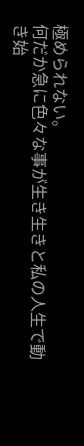極められない。
何だか急に色々な事が生き生きと私の人生で動き始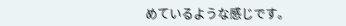めているような感じです。